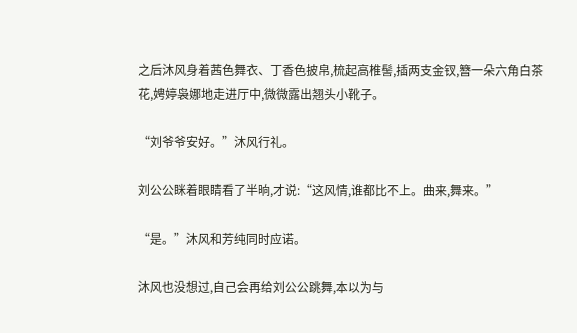之后沐风身着茜色舞衣、丁香色披帛,梳起高椎髻,插两支金钗,簪一朵六角白茶花,娉婷袅娜地走进厅中,微微露出翘头小靴子。

“刘爷爷安好。”沐风行礼。

刘公公眯着眼睛看了半晌,才说:“这风情,谁都比不上。曲来,舞来。”

“是。”沐风和芳纯同时应诺。

沐风也没想过,自己会再给刘公公跳舞,本以为与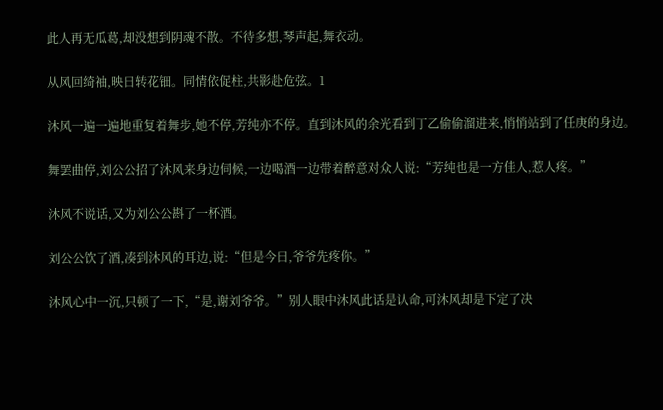此人再无瓜葛,却没想到阴魂不散。不待多想,琴声起,舞衣动。

从风回绮袖,映日转花钿。同情依促柱,共影赴危弦。1

沐风一遍一遍地重复着舞步,她不停,芳纯亦不停。直到沐风的余光看到丁乙偷偷溜进来,悄悄站到了任庚的身边。

舞罢曲停,刘公公招了沐风来身边伺候,一边喝酒一边带着醉意对众人说:“芳纯也是一方佳人,惹人疼。”

沐风不说话,又为刘公公斟了一杯酒。

刘公公饮了酒,凑到沐风的耳边,说:“但是今日,爷爷先疼你。”

沐风心中一沉,只顿了一下,“是,谢刘爷爷。”别人眼中沐风此话是认命,可沐风却是下定了决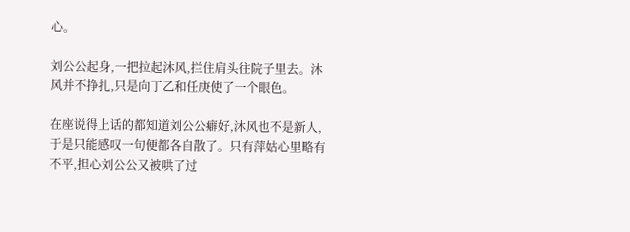心。

刘公公起身,一把拉起沐风,拦住肩头往院子里去。沐风并不挣扎,只是向丁乙和任庚使了一个眼色。

在座说得上话的都知道刘公公癖好,沐风也不是新人,于是只能感叹一句便都各自散了。只有萍姑心里略有不平,担心刘公公又被哄了过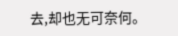去,却也无可奈何。